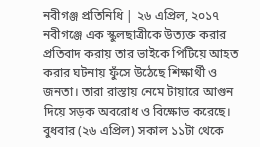নবীগঞ্জ প্রতিনিধি | ২৬ এপ্রিল, ২০১৭
নবীগঞ্জে এক স্কুলছাত্রীকে উত্যক্ত করার প্রতিবাদ করায় তার ভাইকে পিটিয়ে আহত করার ঘটনায় ফুঁসে উঠেছে শিক্ষার্থী ও জনতা। তারা রাস্তায় নেমে টায়ারে আগুন দিয়ে সড়ক অবরোধ ও বিক্ষোভ করেছে।
বুধবার (২৬ এপ্রিল) সকাল ১১টা থেকে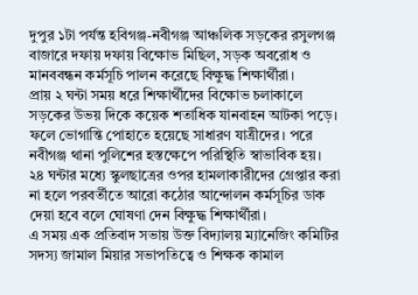দুপুর ১টা পর্যন্ত হবিগঞ্জ-নবীগঞ্জ আঞ্চলিক সড়কের রসুলগঞ্জ বাজারে দফায় দফায় বিক্ষোভ মিছিল, সড়ক অবরোধ ও মানববন্ধন কর্মসূচি পালন করেছে বিক্ষুদ্ধ শিক্ষার্থীরা।
প্রায় ২ ঘন্টা সময় ধরে শিক্ষার্থীদের বিক্ষোভ চলাকালে সড়কের উভয় দিকে কয়েক শতাধিক যানবাহন আটকা পড়ে। ফলে ভোগান্তি পোহাতে হয়েছে সাধারণ যাত্রীদের। পরে নবীগঞ্জ থানা পুলিশের হস্তক্ষেপে পরিস্থিতি স্বাভাবিক হয়।
২৪ ঘন্টার মধ্যে স্কুলছাত্রের ওপর হামলাকারীদের গ্রেপ্তার করা না হলে পরবর্তীতে আরো কঠোর আন্দোলন কর্মসূচির ডাক দেয়া হবে বলে ঘোষণা দেন বিক্ষুদ্ধ শিক্ষার্থীরা।
এ সময় এক প্রতিবাদ সভায় উক্ত বিদ্যালয় ম্যানেজিং কমিটির সদস্য জামাল মিয়ার সভাপতিত্বে ও শিক্ষক কামাল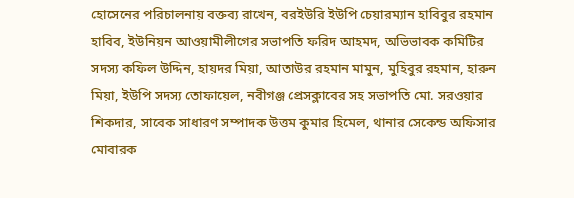হোসেনের পরিচালনায় বক্তব্য রাখেন, বরইউরি ইউপি চেয়ারম্যান হাবিবুর রহমান হাবিব, ইউনিয়ন আওয়ামীলীগের সভাপতি ফরিদ আহমদ, অভিভাবক কমিটির সদস্য কফিল উদ্দিন, হায়দর মিয়া, আতাউর রহমান মামুন, মুহিবুর রহমান, হারুন মিয়া, ইউপি সদস্য তোফায়েল, নবীগঞ্জ প্রেসক্লাবের সহ সভাপতি মো. সরওয়ার শিকদার, সাবেক সাধারণ সম্পাদক উত্তম কুমার হিমেল, থানার সেকেন্ড অফিসার মোবারক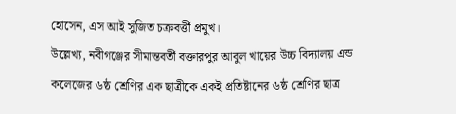হোসেন, এস আই সুজিত চক্রবর্ত্তী প্রমুখ।
উল্লেখ্য, নবীগঞ্জের সীমান্তবর্তী বক্তারপুর আবুল খায়ের উচ্চ বিদ্যালয় এন্ড কলেজের ৬ষ্ঠ শ্রেণির এক ছাত্রীকে একই প্রতিষ্টানের ৬ষ্ঠ শ্রেণির ছাত্র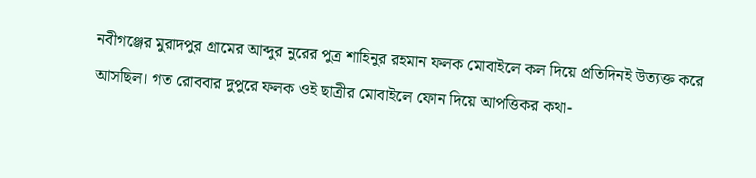নবীগঞ্জের মুরাদপুর গ্রামের আব্দুর নুরের পুত্র শাহিনুর রহমান ফলক মোবাইলে কল দিয়ে প্রতিদিনই উত্যক্ত করে আসছিল। গত রোববার দুপুরে ফলক ওই ছাত্রীর মোবাইলে ফোন দিয়ে আপত্তিকর কথা-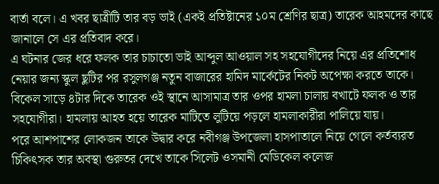বার্তা বলে। এ খবর ছাত্রীটি তার বড় ভাই (একই প্রতিষ্টানের ১০ম শ্রেণির ছাত্র) তারেক আহমদের কাছে জানালে সে এর প্রতিবাদ করে।
এ ঘটনার জের ধরে ফলক তার চাচাতো ভাই আব্দুল আওয়াল সহ সহযোগীদের নিয়ে এর প্রতিশোধ নেয়ার জন্য স্কুল ছুটির পর রসুলগঞ্জ নতুন বাজারের হামিদ মার্কেটের নিকট অপেক্ষা করতে তাকে। বিকেল সাড়ে ৪টার দিকে তারেক ওই স্থানে আসামাত্র তার ওপর হামলা চালায় বখাটে ফলক ও তার সহযোগীরা। হামলায় আহত হয়ে তারেক মাটিতে লুটিয়ে পড়লে হামলাকারীরা পালিয়ে যায়।
পরে আশপাশের লোকজন তাকে উদ্বার করে নবীগঞ্জ উপজেলা হাসপাতালে নিয়ে গেলে কর্তব্যরত চিকিৎসক তার অবস্থা গুরুতর দেখে তাকে সিলেট ওসমানী মেডিকেল কলেজ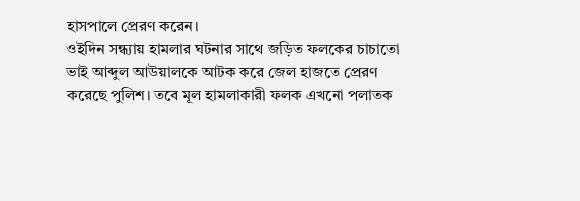হাসপালে প্রেরণ করেন।
ওইদিন সন্ধ্যায় হামলার ঘটনার সাথে জড়িত ফলকের চাচাতো ভাই আব্দুল আউয়ালকে আটক করে জেল হাজতে প্রেরণ করেছে পুলিশ। তবে মূল হামলাকারী ফলক এখনো পলাতক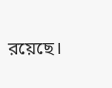রয়েছে।